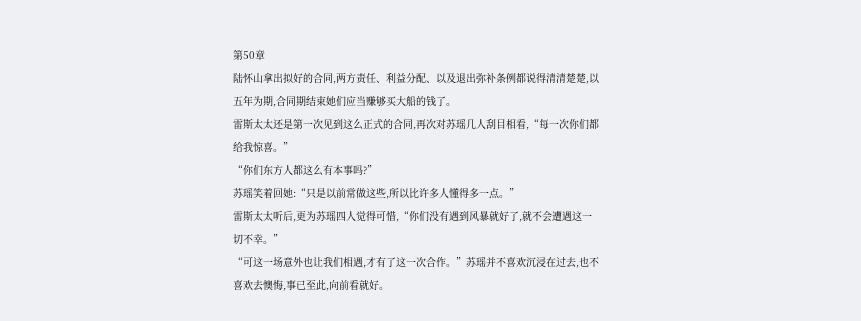第50章
陆怀山拿出拟好的合同,两方责任、利益分配、以及退出弥补条例都说得清清楚楚,以五年为期,合同期结束她们应当赚够买大船的钱了。
雷斯太太还是第一次见到这么正式的合同,再次对苏瑶几人刮目相看,“每一次你们都给我惊喜。”
“你们东方人都这么有本事吗?”
苏瑶笑着回她:“只是以前常做这些,所以比许多人懂得多一点。”
雷斯太太听后,更为苏瑶四人觉得可惜,“你们没有遇到风暴就好了,就不会遭遇这一切不幸。”
“可这一场意外也让我们相遇,才有了这一次合作。”苏瑶并不喜欢沉浸在过去,也不喜欢去懊悔,事已至此,向前看就好。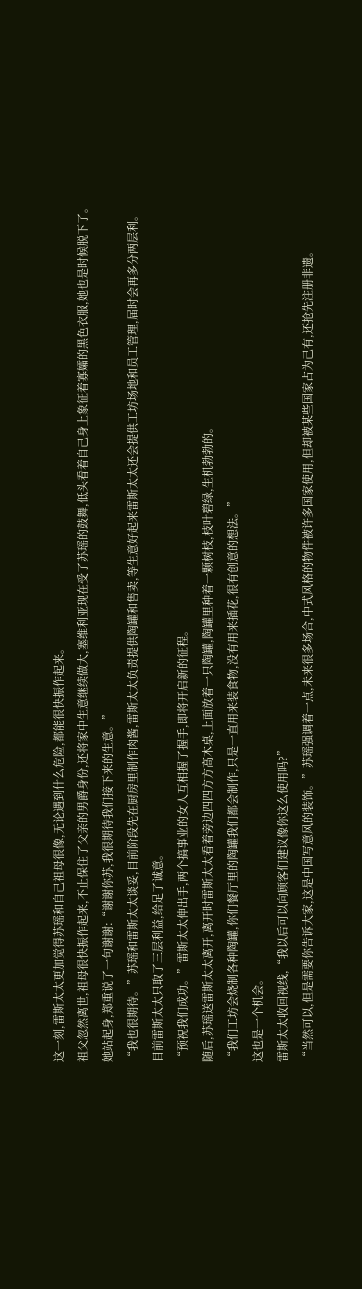这一刻,雷斯太太更加觉得苏瑶和自己祖母很像,无论遇到什么危险,都能很快振作起来。
祖父忽然离世,祖母很快振作起来,不止保住了父亲的男爵身份,还将家中生意继续做大,塞维利亚现在受了苏瑶的鼓舞,低头看着自己身上象征着寡孀的黑色衣服,她也是时候脱下了。
她站起身,郑重说了一句谢谢:“谢谢你苏,我很期待我们接下来的生意。”
“我也很期待。”苏瑶和雷斯太太谈妥,目前阶段先在厨房里制作肉酱,雷斯太太负责提供陶罐和售卖,等生意好起来雷斯太太还会提供工坊场地和员工管理,届时会再多分两层利。
目前雷斯太太只取了三层利益,给足了诚意。
“预祝我们成功。”雷斯太太伸出手,两个搞事业的女人互相握了握手,即将开启新的征程。
随后,苏瑶送雷斯太太离开,离开时雷斯太太看着旁边四四方方高木桌,上面放着一只陶罐,陶罐里种着一颗树枝,枝叶碧绿,生机勃勃的。
“我们工坊会烧制各种陶罐,你们餐厅里的陶罐我们都会制作,只是一直用来装食物,没有用来插花,很有创意的想法。”
这也是一个机会。
雷斯太太收回视线,“我以后可以向顾客们建议像你这么使用吗?”
“当然可以,但是需要你告诉大家,这是中国写意风的装饰。”苏瑶强调着一点,未来很多场合,中式风格的物件被许多国家使用,但却被某些国家占为己有,还抢先注册非遗。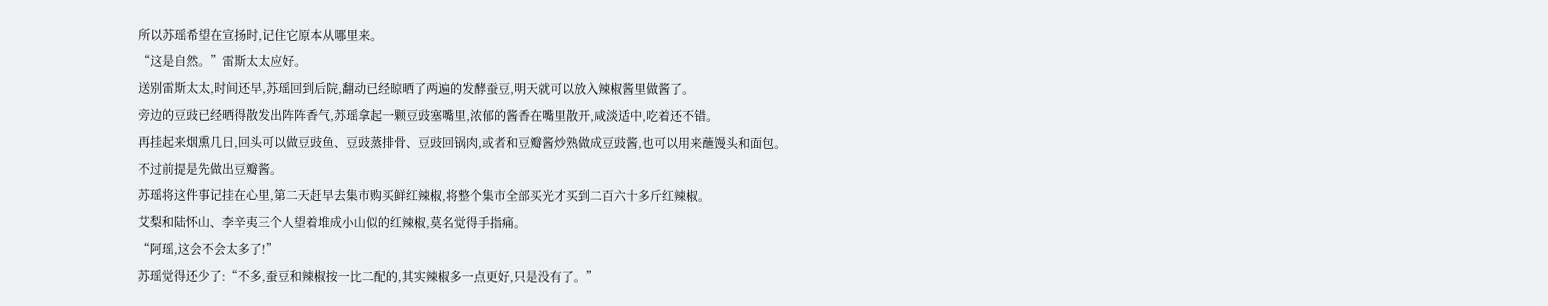所以苏瑶希望在宣扬时,记住它原本从哪里来。
“这是自然。”雷斯太太应好。
送别雷斯太太,时间还早,苏瑶回到后院,翻动已经晾晒了两遍的发酵蚕豆,明天就可以放入辣椒酱里做酱了。
旁边的豆豉已经晒得散发出阵阵香气,苏瑶拿起一颗豆豉塞嘴里,浓郁的酱香在嘴里散开,咸淡适中,吃着还不错。
再挂起来烟熏几日,回头可以做豆豉鱼、豆豉蒸排骨、豆豉回锅肉,或者和豆瓣酱炒熟做成豆豉酱,也可以用来蘸馒头和面包。
不过前提是先做出豆瓣酱。
苏瑶将这件事记挂在心里,第二天赶早去集市购买鲜红辣椒,将整个集市全部买光才买到二百六十多斤红辣椒。
艾梨和陆怀山、李辛夷三个人望着堆成小山似的红辣椒,莫名觉得手指痛。
“阿瑶,这会不会太多了!”
苏瑶觉得还少了:“不多,蚕豆和辣椒按一比二配的,其实辣椒多一点更好,只是没有了。”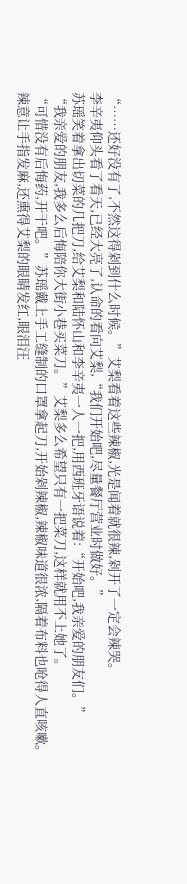“……还好没有了,不然这得剁到什么时候。”艾梨看着这些辣椒,光是闻着就很辣,剁开了一定会辣哭。
李辛夷仰头看了看天,已经大亮了,认命的看向艾梨,“我们开始吧,尽量餐厅营业时做好。”
苏瑶笑着拿出切菜的几把刀,给艾梨和陆怀山和李辛夷一人一把,用西班牙语说着:“开始吧,我亲爱的朋友们。”
“我亲爱的朋友,我多么后悔陪你大街小巷买菜刀。”艾梨多么希望只有一把菜刀,这样就用不上她了。
“可惜没有后悔药,开干吧。”苏瑶戴上手工缝制的口罩拿起刀,开始剁辣椒,辣椒味道很浓,隔着布料也呛得人直咳嗽。
辣意让手指发麻,还熏得艾梨的眼睛发红,眼泪汪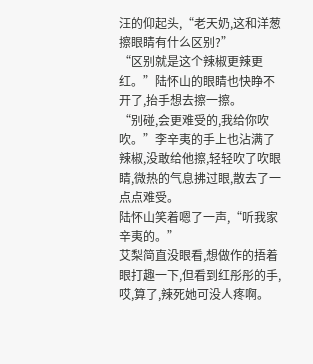汪的仰起头,“老天奶,这和洋葱擦眼睛有什么区别?”
“区别就是这个辣椒更辣更红。”陆怀山的眼睛也快睁不开了,抬手想去擦一擦。
“别碰,会更难受的,我给你吹吹。”李辛夷的手上也沾满了辣椒,没敢给他擦,轻轻吹了吹眼睛,微热的气息拂过眼,散去了一点点难受。
陆怀山笑着嗯了一声,“听我家辛夷的。”
艾梨简直没眼看,想做作的捂着眼打趣一下,但看到红彤彤的手,哎,算了,辣死她可没人疼啊。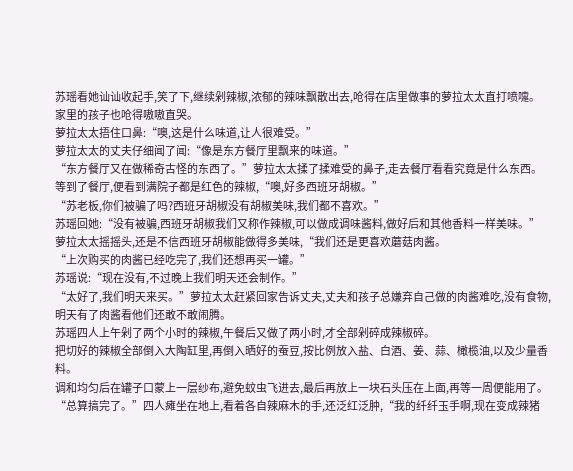苏瑶看她讪讪收起手,笑了下,继续剁辣椒,浓郁的辣味飘散出去,呛得在店里做事的萝拉太太直打喷嚏。
家里的孩子也呛得嗷嗷直哭。
萝拉太太捂住口鼻:“噢,这是什么味道,让人很难受。”
萝拉太太的丈夫仔细闻了闻:“像是东方餐厅里飘来的味道。”
“东方餐厅又在做稀奇古怪的东西了。”萝拉太太揉了揉难受的鼻子,走去餐厅看看究竟是什么东西。
等到了餐厅,便看到满院子都是红色的辣椒,“噢,好多西班牙胡椒。”
“苏老板,你们被骗了吗?西班牙胡椒没有胡椒美味,我们都不喜欢。”
苏瑶回她:“没有被骗,西班牙胡椒我们又称作辣椒,可以做成调味酱料,做好后和其他香料一样美味。”
萝拉太太摇摇头,还是不信西班牙胡椒能做得多美味,“我们还是更喜欢蘑菇肉酱。
“上次购买的肉酱已经吃完了,我们还想再买一罐。”
苏瑶说:“现在没有,不过晚上我们明天还会制作。”
“太好了,我们明天来买。”萝拉太太赶紧回家告诉丈夫,丈夫和孩子总嫌弃自己做的肉酱难吃,没有食物,明天有了肉酱看他们还敢不敢闹腾。
苏瑶四人上午剁了两个小时的辣椒,午餐后又做了两小时,才全部剁碎成辣椒碎。
把切好的辣椒全部倒入大陶缸里,再倒入晒好的蚕豆,按比例放入盐、白酒、姜、蒜、橄榄油,以及少量香料。
调和均匀后在罐子口蒙上一层纱布,避免蚊虫飞进去,最后再放上一块石头压在上面,再等一周便能用了。
“总算搞完了。”四人瘫坐在地上,看着各自辣麻木的手,还泛红泛肿,“我的纤纤玉手啊,现在变成辣猪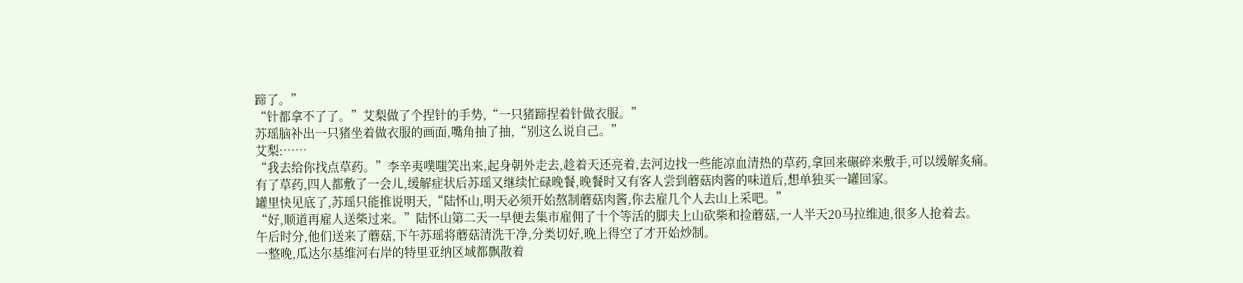蹄了。”
“针都拿不了了。”艾梨做了个捏针的手势,“一只猪蹄捏着针做衣服。”
苏瑶脑补出一只猪坐着做衣服的画面,嘴角抽了抽,“别这么说自己。”
艾梨:……
“我去给你找点草药。”李辛夷噗嗤笑出来,起身朝外走去,趁着天还亮着,去河边找一些能凉血清热的草药,拿回来碾碎来敷手,可以缓解炙痛。
有了草药,四人都敷了一会儿,缓解症状后苏瑶又继续忙碌晚餐,晚餐时又有客人尝到蘑菇肉酱的味道后,想单独买一罐回家。
罐里快见底了,苏瑶只能推说明天,“陆怀山,明天必须开始熬制蘑菇肉酱,你去雇几个人去山上采吧。”
“好,顺道再雇人送柴过来。”陆怀山第二天一早便去集市雇佣了十个等活的脚夫上山砍柴和捡蘑菇,一人半天20马拉维迪,很多人抢着去。
午后时分,他们送来了蘑菇,下午苏瑶将蘑菇清洗干净,分类切好,晚上得空了才开始炒制。
一整晚,瓜达尔基维河右岸的特里亚纳区域都飘散着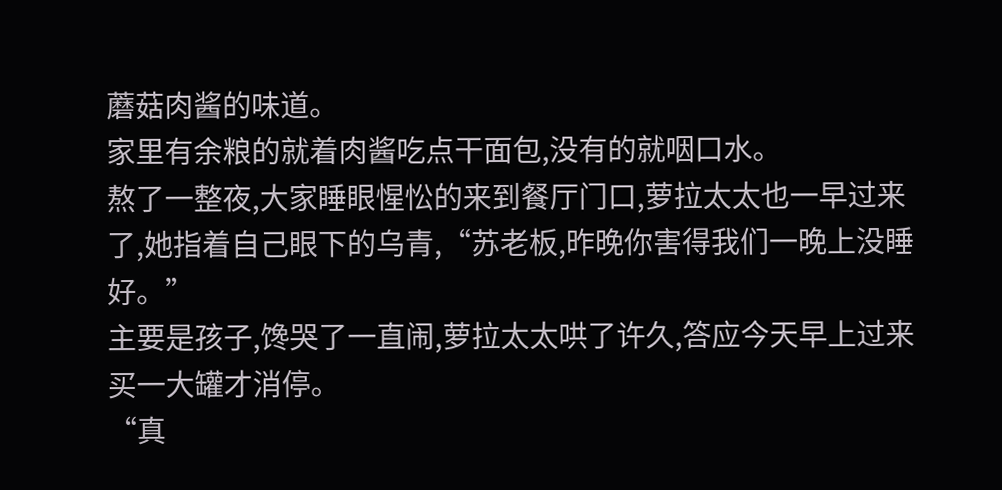蘑菇肉酱的味道。
家里有余粮的就着肉酱吃点干面包,没有的就咽口水。
熬了一整夜,大家睡眼惺忪的来到餐厅门口,萝拉太太也一早过来了,她指着自己眼下的乌青,“苏老板,昨晚你害得我们一晚上没睡好。”
主要是孩子,馋哭了一直闹,萝拉太太哄了许久,答应今天早上过来买一大罐才消停。
“真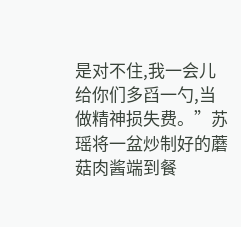是对不住,我一会儿给你们多舀一勺,当做精神损失费。”苏瑶将一盆炒制好的蘑菇肉酱端到餐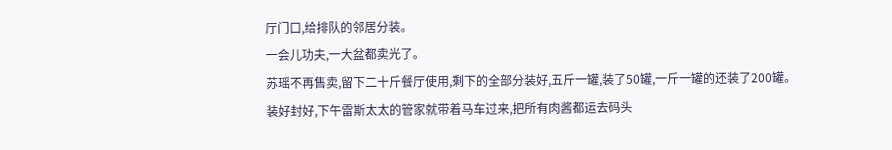厅门口,给排队的邻居分装。
一会儿功夫,一大盆都卖光了。
苏瑶不再售卖,留下二十斤餐厅使用,剩下的全部分装好,五斤一罐,装了50罐,一斤一罐的还装了200罐。
装好封好,下午雷斯太太的管家就带着马车过来,把所有肉酱都运去码头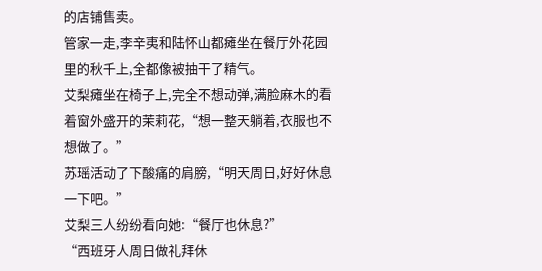的店铺售卖。
管家一走,李辛夷和陆怀山都瘫坐在餐厅外花园里的秋千上,全都像被抽干了精气。
艾梨瘫坐在椅子上,完全不想动弹,满脸麻木的看着窗外盛开的茉莉花,“想一整天躺着,衣服也不想做了。”
苏瑶活动了下酸痛的肩膀,“明天周日,好好休息一下吧。”
艾梨三人纷纷看向她:“餐厅也休息?”
“西班牙人周日做礼拜休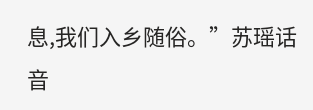息,我们入乡随俗。”苏瑶话音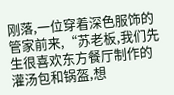刚落,一位穿着深色服饰的管家前来,“苏老板,我们先生很喜欢东方餐厅制作的灌汤包和锅盔,想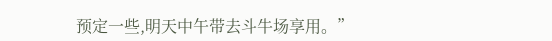预定一些,明天中午带去斗牛场享用。”